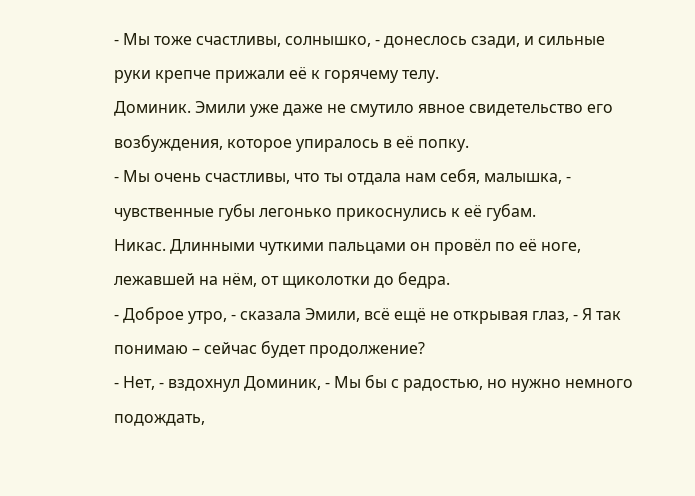- Мы тоже счастливы, солнышко, - донеслось сзади, и сильные руки крепче прижали её к горячему телу.
Доминик. Эмили уже даже не смутило явное свидетельство его возбуждения, которое упиралось в её попку.
- Мы очень счастливы, что ты отдала нам себя, малышка, - чувственные губы легонько прикоснулись к её губам.
Никас. Длинными чуткими пальцами он провёл по её ноге, лежавшей на нём, от щиколотки до бедра.
- Доброе утро, - сказала Эмили, всё ещё не открывая глаз, - Я так понимаю – сейчас будет продолжение?
- Нет, - вздохнул Доминик, - Мы бы с радостью, но нужно немного подождать,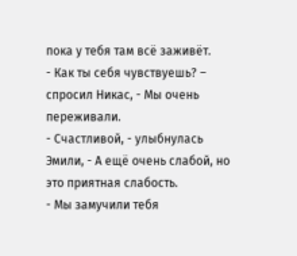пока у тебя там всё заживёт.
- Как ты себя чувствуешь? – спросил Никас, - Мы очень переживали.
- Счастливой, - улыбнулась Эмили, - А ещё очень слабой, но это приятная слабость.
- Мы замучили тебя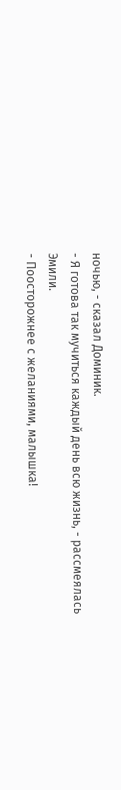ночью, - сказал Доминик.
- Я готова так мучиться каждый день всю жизнь, - рассмеялась Эмили.
- Поосторожнее с желаниями, малышка!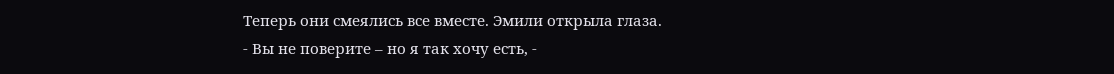Теперь они смеялись все вместе. Эмили открыла глаза.
- Вы не поверите – но я так хочу есть, -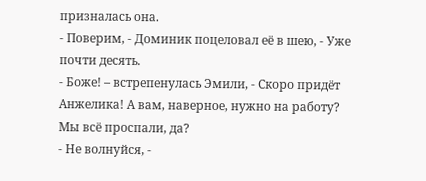призналась она.
- Поверим, - Доминик поцеловал её в шею, - Уже почти десять.
- Боже! – встрепенулась Эмили, - Скоро придёт Анжелика! А вам, наверное, нужно на работу? Мы всё проспали, да?
- Не волнуйся, -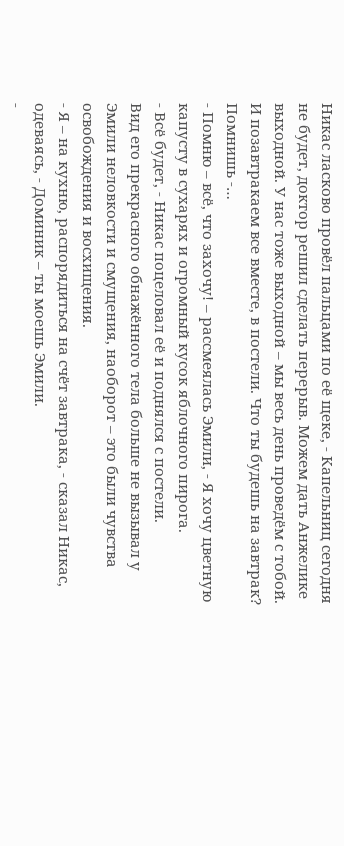Никас ласково провёл пальцами по её щеке, - Капельниц сегодня не будет, доктор решил сделать перерыв. Можем дать Анжелике выходной. У нас тоже выходной – мы весь день проведём с тобой. И позавтракаем все вместе, в постели. Что ты будешь на завтрак? Помнишь -…
- Помню – всё, что захочу! – рассмеялась Эмили, - Я хочу цветную капусту в сухарях и огромный кусок яблочного пирога.
- Всё будет, - Никас поцеловал её и поднялся с постели.
Вид его прекрасного обнажённого тела больше не вызывал у Эмили неловкости и смущения, наоборот – это были чувства освобождения и восхищения.
- Я – на кухню, распорядиться на счёт завтрака, - сказал Никас, одеваясь, - Доминик – ты моешь Эмили.
-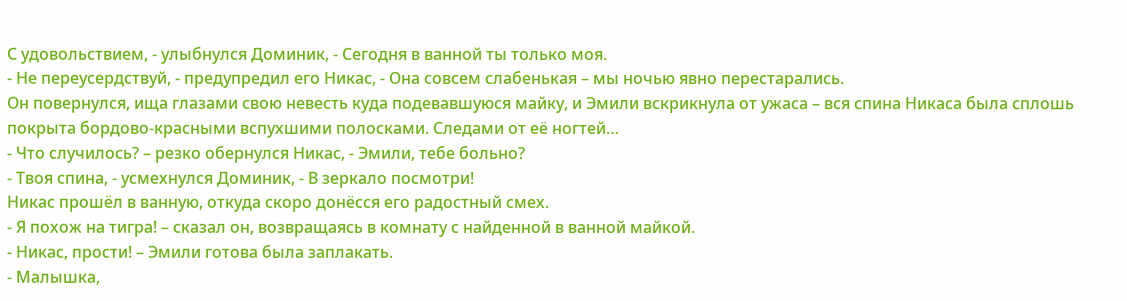С удовольствием, - улыбнулся Доминик, - Сегодня в ванной ты только моя.
- Не переусердствуй, - предупредил его Никас, - Она совсем слабенькая – мы ночью явно перестарались.
Он повернулся, ища глазами свою невесть куда подевавшуюся майку, и Эмили вскрикнула от ужаса – вся спина Никаса была сплошь покрыта бордово-красными вспухшими полосками. Следами от её ногтей…
- Что случилось? – резко обернулся Никас, - Эмили, тебе больно?
- Твоя спина, - усмехнулся Доминик, - В зеркало посмотри!
Никас прошёл в ванную, откуда скоро донёсся его радостный смех.
- Я похож на тигра! – сказал он, возвращаясь в комнату с найденной в ванной майкой.
- Никас, прости! – Эмили готова была заплакать.
- Малышка,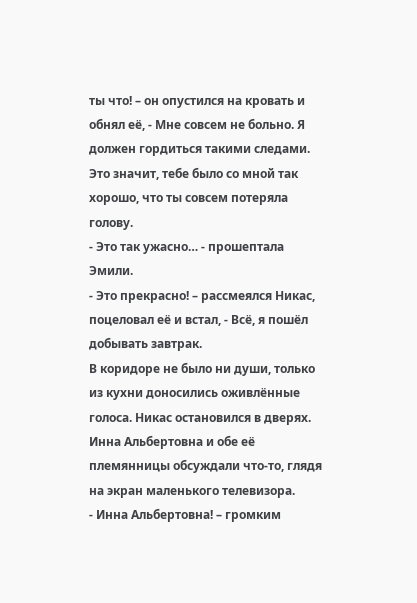ты что! – он опустился на кровать и обнял её, - Мне совсем не больно. Я должен гордиться такими следами. Это значит, тебе было со мной так хорошо, что ты совсем потеряла голову.
- Это так ужасно… - прошептала Эмили.
- Это прекрасно! – рассмеялся Никас, поцеловал её и встал, - Всё, я пошёл добывать завтрак.
В коридоре не было ни души, только из кухни доносились оживлённые голоса. Никас остановился в дверях. Инна Альбертовна и обе её племянницы обсуждали что-то, глядя на экран маленького телевизора.
- Инна Альбертовна! – громким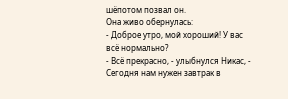шёпотом позвал он.
Она живо обернулась:
- Доброе утро, мой хороший! У вас всё нормально?
- Всё прекрасно, - улыбнулся Никас, - Сегодня нам нужен завтрак в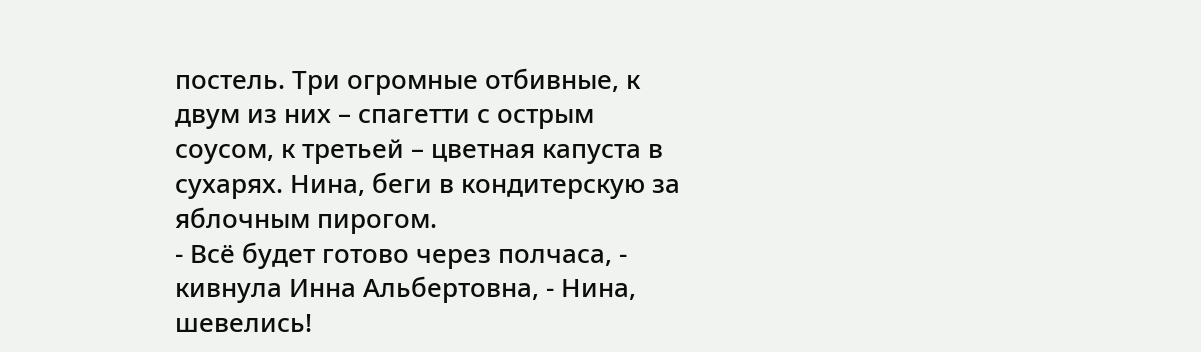постель. Три огромные отбивные, к двум из них – спагетти с острым соусом, к третьей – цветная капуста в сухарях. Нина, беги в кондитерскую за яблочным пирогом.
- Всё будет готово через полчаса, - кивнула Инна Альбертовна, - Нина, шевелись!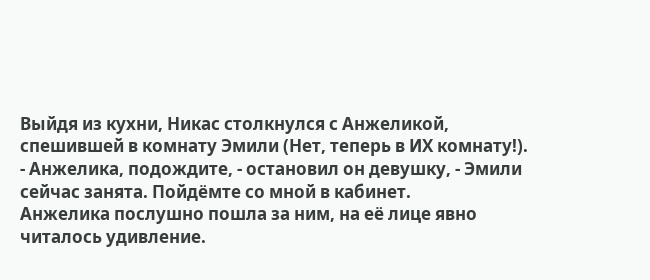Выйдя из кухни, Никас столкнулся с Анжеликой, спешившей в комнату Эмили (Нет, теперь в ИХ комнату!).
- Анжелика, подождите, - остановил он девушку, - Эмили сейчас занята. Пойдёмте со мной в кабинет.
Анжелика послушно пошла за ним, на её лице явно читалось удивление.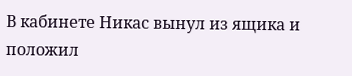В кабинете Никас вынул из ящика и положил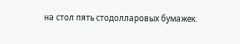на стол пять стодолларовых бумажек.